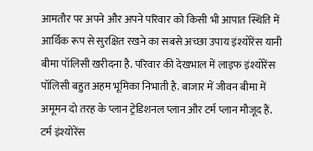आमतौर पर अपने और अपने परिवार को किसी भी आपात स्थिति में आर्थिक रूप से सुरक्षित रखने का सबसे अच्छा उपाय इंश्योरेंस यानी बीमा पॉलिसी खरीदना है. परिवार की देखभाल में लाइफ इंश्योरेंस पॉलिसी बहुत अहम भूमिका निभाती है. बाजार में जीवन बीमा में अमूमन दो तरह के प्लान ट्रेडिशनल प्लान और टर्म प्लान मौजूद हैं.
टर्म इंश्योरेंस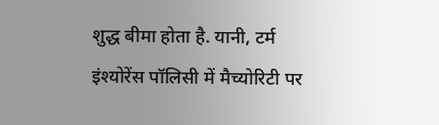शुद्ध बीमा होता है. यानी, टर्म इंश्योरेंस पॉलिसी में मैच्योरिटी पर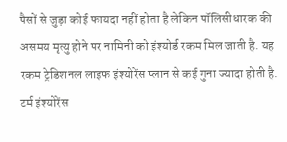पैसों से जुड़ा कोई फायदा नहीं होता है लेकिन पॉलिसीधारक की असमय मृत्यु होने पर नामिनी को इंश्योर्ड रकम मिल जाती है. यह रकम ट्रेडिशनल लाइफ इंश्योरेंस प्लान से कई गुना ज्यादा होती है.
टर्म इंश्योरेंस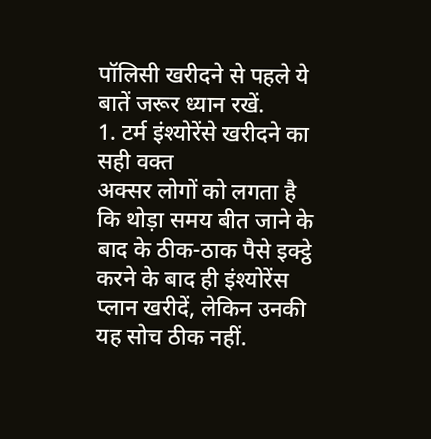पॉलिसी खरीदने से पहले ये बातें जरूर ध्यान रखें.
1. टर्म इंश्योरेंसे खरीदने का सही वक्त
अक्सर लोगों को लगता है कि थोड़ा समय बीत जाने के बाद के ठीक-ठाक पैसे इक्ट्ठे करने के बाद ही इंश्योरेंस प्लान खरीदें, लेकिन उनकी यह सोच ठीक नहीं.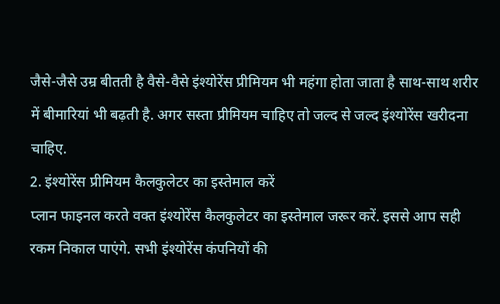जैसे-जैसे उम्र बीतती है वैसे-वैसे इंश्योरेंस प्रीमियम भी महंगा होता जाता है साथ-साथ शरीर में बीमारियां भी बढ़ती है. अगर सस्ता प्रीमियम चाहिए तो जल्द से जल्द इंश्योरेंस खरीदना चाहिए.
2. इंश्योरेंस प्रीमियम कैलकुलेटर का इस्तेमाल करें
प्लान फाइनल करते वक्त इंश्योरेंस कैलकुलेटर का इस्तेमाल जरूर करें. इससे आप सही रकम निकाल पाएंगे. सभी इंश्योरेंस कंपनियों की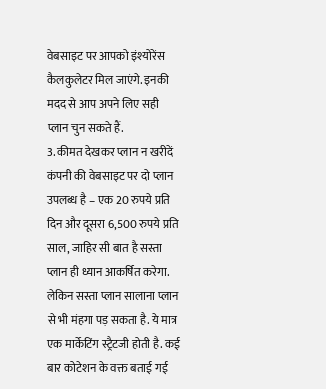वेबसाइट पर आपको इंश्योरेंस कैलकुलेटर मिल जाएंगे. इनकी मदद से आप अपने लिए सही प्लान चुन सकते हैं.
3. कीमत देखकर प्लान न खरीदें
कंपनी की वेबसाइट पर दो प्लान उपलब्ध है – एक 20 रुपये प्रति दिन और दूसरा 6,500 रुपये प्रति साल, जाहिर सी बात है सस्ता प्लान ही ध्यान आकर्षित करेगा. लेकिन सस्ता प्लान सालाना प्लान से भी मंहगा पड़ सकता है. ये मात्र एक मार्केटिंग स्ट्रैटजी होती है. कई बार कोटेशन के वक्त बताई गई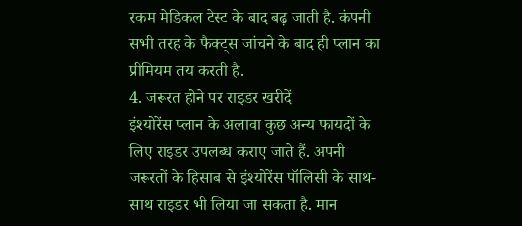रकम मेडिकल टेस्ट के बाद बढ़ जाती है. कंपनी सभी तरह के फैक्ट्स जांचने के बाद ही प्लान का प्रीमियम तय करती है.
4. जरूरत होने पर राइडर खरीदें
इंश्योरेंस प्लान के अलावा कुछ अन्य फायदों के लिए राइडर उपलब्ध कराए जाते हैं. अपनी जरूरतों के हिसाब से इंश्योरेंस पॉलिसी के साथ-साथ राइडर भी लिया जा सकता है. मान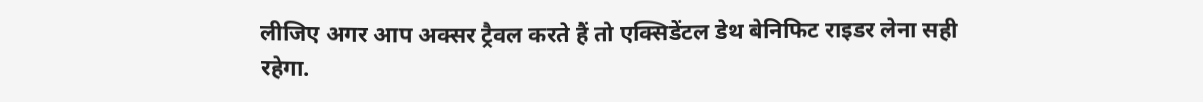लीजिए अगर आप अक्सर ट्रैवल करते हैं तो एक्सिडेंटल डेथ बेनिफिट राइडर लेना सही रहेगा.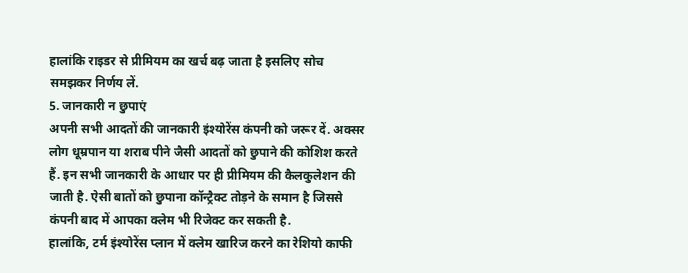हालांकि राइडर से प्रीमियम का खर्च बढ़ जाता है इसलिए सोच समझकर निर्णय लें.
5. जानकारी न छुपाएं
अपनी सभी आदतों की जानकारी इंश्योरेंस कंपनी को जरूर दें. अक्सर लोग धूम्रपान या शराब पीने जैसी आदतों को छुपाने की कोशिश करते हैं. इन सभी जानकारी के आधार पर ही प्रीमियम की कैलकुलेशन की जाती है. ऐसी बातों को छुपाना कॉन्ट्रैक्ट तोड़ने के समान है जिससे कंपनी बाद में आपका क्लेम भी रिजेक्ट कर सकती है.
हालांकि, टर्म इंश्योरेंस प्लान में क्लेम खारिज करने का रेशियो काफी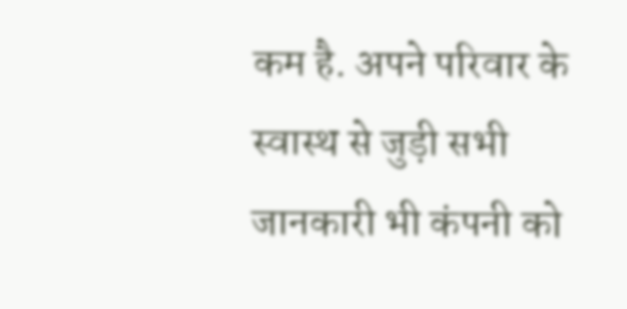कम है. अपने परिवार के स्वास्थ से जुड़ी सभी जानकारी भी कंपनी को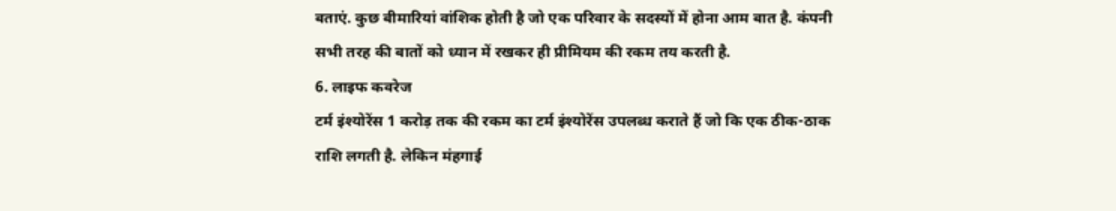बताएं. कुछ बीमारियां वांशिक होती है जो एक परिवार के सदस्यों में होना आम बात है. कंपनी सभी तरह की बातों को ध्यान में रखकर ही प्रीमियम की रकम तय करती है.
6. लाइफ कवरेज
टर्म इंश्योरेंस 1 करोड़ तक की रकम का टर्म इंश्योरेंस उपलब्ध कराते हैं जो कि एक ठीक-ठाक राशि लगती है. लेकिन मंहगाई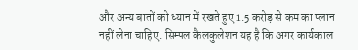और अन्य बातों को ध्यान में रखते हुए 1.5 करोड़ से कम का प्लान नहीं लेना चाहिए. सिम्पल कैलकुलेशन यह है कि अगर कार्यकाल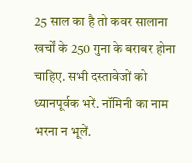25 साल का है तो कवर सालाना खर्चों के 250 गुना के बराबर होना चाहिए. सभी दस्तावेजों को ध्यानपूर्वक भरें. नॉमिनी का नाम भरना न भूलें.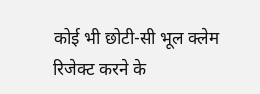कोई भी छोटी-सी भूल क्लेम रिजेक्ट करने के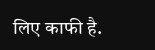लिए काफी है.